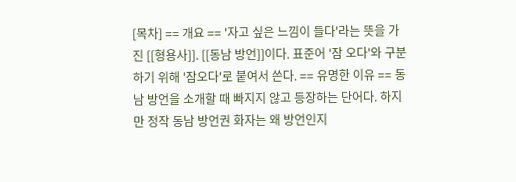[목차] == 개요 == '자고 싶은 느낌이 들다'라는 뜻을 가진 [[형용사]]. [[동남 방언]]이다. 표준어 '잠 오다'와 구분하기 위해 '잠오다'로 붙여서 쓴다. == 유명한 이유 == 동남 방언을 소개할 때 빠지지 않고 등장하는 단어다. 하지만 정작 동남 방언권 화자는 왜 방언인지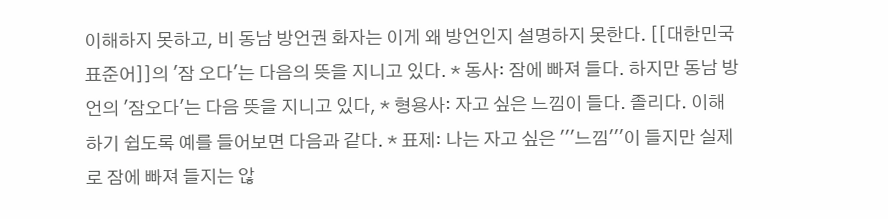이해하지 못하고, 비 동남 방언권 화자는 이게 왜 방언인지 설명하지 못한다. [[대한민국 표준어]]의 '잠 오다'는 다음의 뜻을 지니고 있다. * 동사: 잠에 빠져 들다. 하지만 동남 방언의 '잠오다'는 다음 뜻을 지니고 있다, * 형용사: 자고 싶은 느낌이 들다. 졸리다. 이해하기 쉽도록 예를 들어보면 다음과 같다. * 표제: 나는 자고 싶은 '''느낌'''이 들지만 실제로 잠에 빠져 들지는 않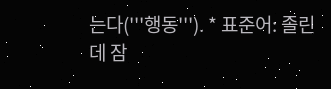는다('''행동'''). * 표준어: 졸린데 잠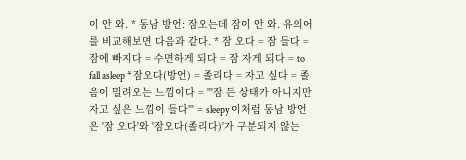이 안 와. * 동남 방언: 잠오는데 잠이 안 와. 유의어를 비교해보면 다음과 같다. * 잠 오다 = 잠 들다 = 잠에 빠지다 = 수면하게 되다 = 잠 자게 되다 = to fall asleep * 잠오다(방언) = 졸리다 = 자고 싶다 = 졸음이 밀려오는 느낌이다 = '''잠 든 상태가 아니지만 자고 싶은 느낌이 들다''' = sleepy 이처럼 동남 방언은 '잠 오다'와 '잠오다(졸리다)'가 구분되지 않는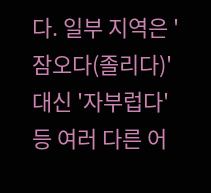다. 일부 지역은 '잠오다(졸리다)' 대신 '자부럽다' 등 여러 다른 어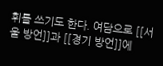휘를 쓰기도 한다. 여담으로 [[서울 방언]]과 [[경기 방언]]에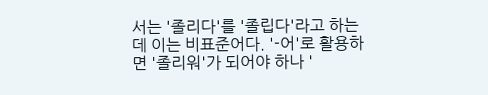서는 '졸리다'를 '졸립다'라고 하는데 이는 비표준어다. '-어'로 활용하면 '졸리워'가 되어야 하나 '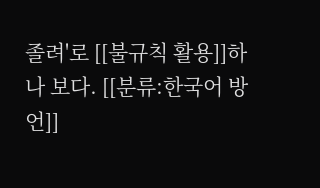졸려'로 [[불규칙 활용]]하나 보다. [[분류:한국어 방언]]